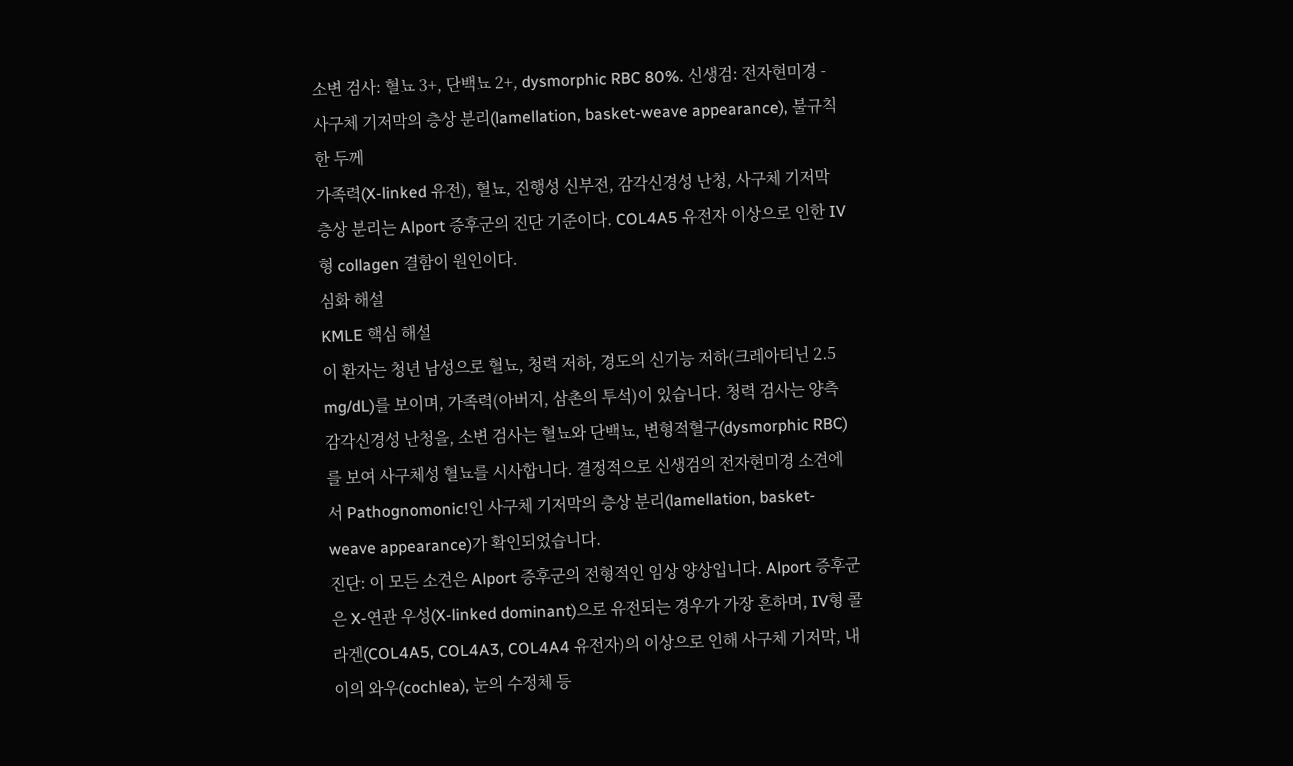소변 검사: 혈뇨 3+, 단백뇨 2+, dysmorphic RBC 80%. 신생검: 전자현미경 - 사구체 기저막의 층상 분리(lamellation, basket-weave appearance), 불규칙한 두께
가족력(X-linked 유전), 혈뇨, 진행성 신부전, 감각신경성 난청, 사구체 기저막 층상 분리는 Alport 증후군의 진단 기준이다. COL4A5 유전자 이상으로 인한 IV형 collagen 결함이 원인이다.
심화 해설
KMLE 핵심 해설
이 환자는 청년 남성으로 혈뇨, 청력 저하, 경도의 신기능 저하(크레아티닌 2.5 mg/dL)를 보이며, 가족력(아버지, 삼촌의 투석)이 있습니다. 청력 검사는 양측 감각신경성 난청을, 소변 검사는 혈뇨와 단백뇨, 변형적혈구(dysmorphic RBC)를 보여 사구체성 혈뇨를 시사합니다. 결정적으로 신생검의 전자현미경 소견에서 Pathognomonic!인 사구체 기저막의 층상 분리(lamellation, basket-weave appearance)가 확인되었습니다.
진단: 이 모든 소견은 Alport 증후군의 전형적인 임상 양상입니다. Alport 증후군은 X-연관 우성(X-linked dominant)으로 유전되는 경우가 가장 흔하며, IV형 콜라겐(COL4A5, COL4A3, COL4A4 유전자)의 이상으로 인해 사구체 기저막, 내이의 와우(cochlea), 눈의 수정체 등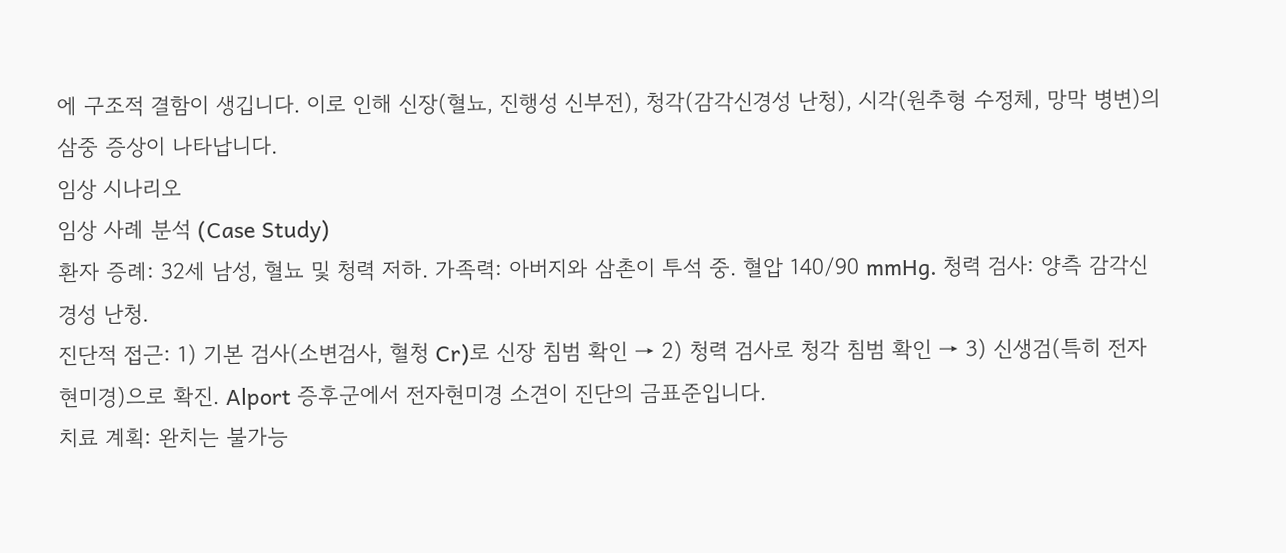에 구조적 결함이 생깁니다. 이로 인해 신장(혈뇨, 진행성 신부전), 청각(감각신경성 난청), 시각(원추형 수정체, 망막 병변)의 삼중 증상이 나타납니다.
임상 시나리오
임상 사례 분석 (Case Study)
환자 증례: 32세 남성, 혈뇨 및 청력 저하. 가족력: 아버지와 삼촌이 투석 중. 혈압 140/90 mmHg. 청력 검사: 양측 감각신경성 난청.
진단적 접근: 1) 기본 검사(소변검사, 혈청 Cr)로 신장 침범 확인 → 2) 청력 검사로 청각 침범 확인 → 3) 신생검(특히 전자현미경)으로 확진. Alport 증후군에서 전자현미경 소견이 진단의 금표준입니다.
치료 계획: 완치는 불가능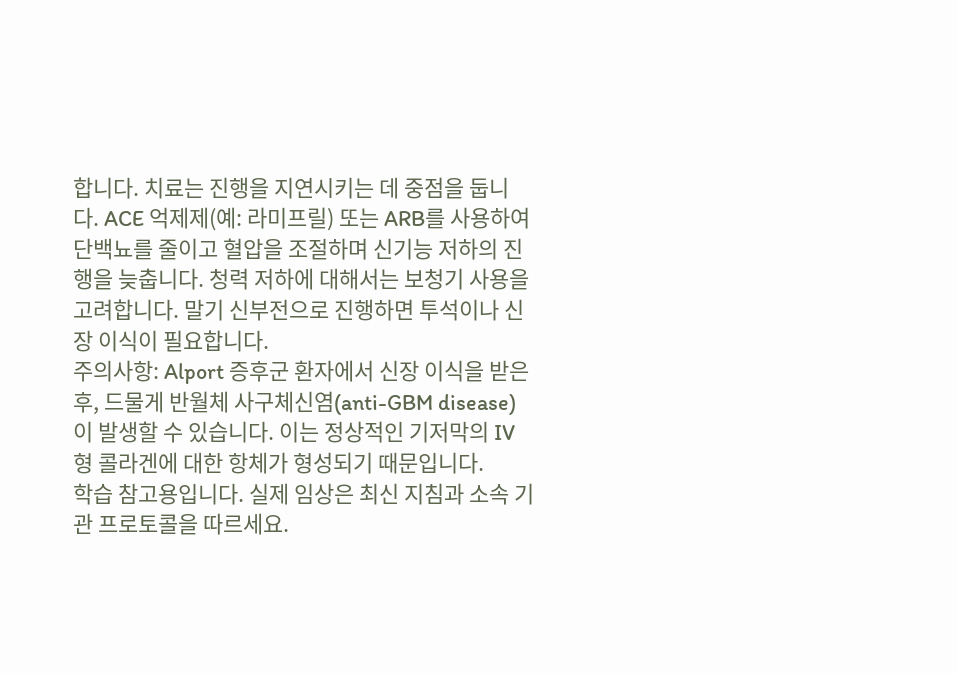합니다. 치료는 진행을 지연시키는 데 중점을 둡니다. ACE 억제제(예: 라미프릴) 또는 ARB를 사용하여 단백뇨를 줄이고 혈압을 조절하며 신기능 저하의 진행을 늦춥니다. 청력 저하에 대해서는 보청기 사용을 고려합니다. 말기 신부전으로 진행하면 투석이나 신장 이식이 필요합니다.
주의사항: Alport 증후군 환자에서 신장 이식을 받은 후, 드물게 반월체 사구체신염(anti-GBM disease)이 발생할 수 있습니다. 이는 정상적인 기저막의 IV형 콜라겐에 대한 항체가 형성되기 때문입니다.
학습 참고용입니다. 실제 임상은 최신 지침과 소속 기관 프로토콜을 따르세요.